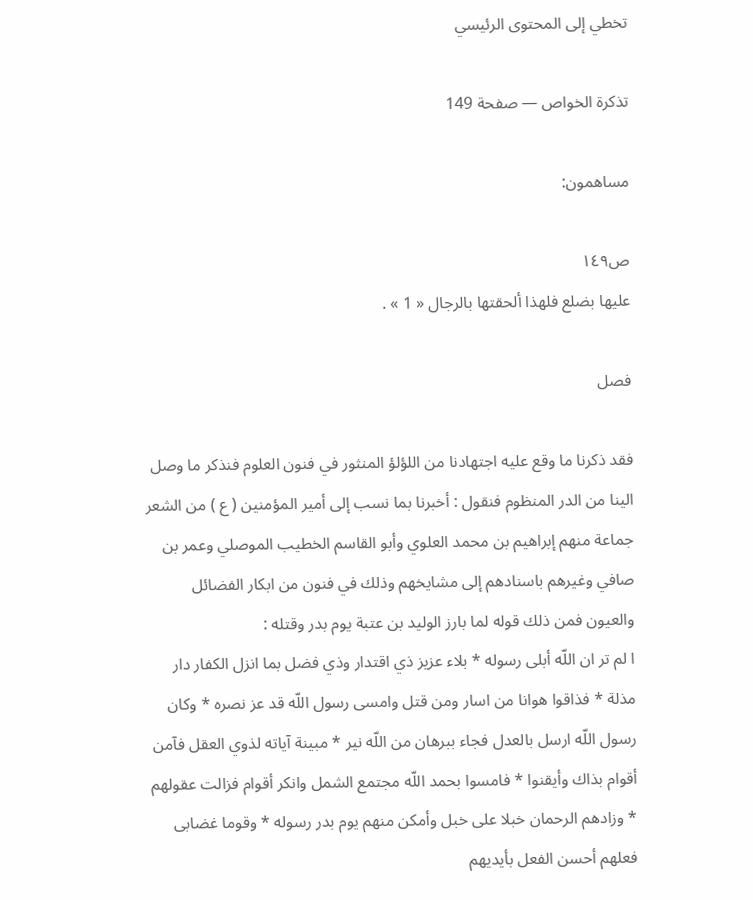تخطي إلى المحتوى الرئيسي

تذكرة الخواص — صفحة 149

مساهمون:

ص١٤٩
عليها بضلع فلهذا ألحقتها بالرجال « 1 » .

فصل

فقد ذكرنا ما وقع عليه اجتهادنا من اللؤلؤ المنثور في فنون العلوم فنذكر ما وصل الينا من الدر المنظوم فنقول : أخبرنا بما نسب إلى أمير المؤمنين ( ع ) من الشعر جماعة منهم إبراهيم بن محمد العلوي وأبو القاسم الخطيب الموصلي وعمر بن صافي وغيرهم باسنادهم إلى مشايخهم وذلك في فنون من ابكار الفضائل والعيون فمن ذلك قوله لما بارز الوليد بن عتبة يوم بدر وقتله :
ا لم تر ان اللّه أبلى رسوله * بلاء عزيز ذي اقتدار وذي فضل بما انزل الكفار دار مذلة * فذاقوا هوانا من اسار ومن قتل وامسى رسول اللّه قد عز نصره * وكان رسول اللّه ارسل بالعدل فجاء ببرهان من اللّه نير * مبينة آياته لذوي العقل فآمن أقوام بذاك وأيقنوا * فامسوا بحمد اللّه مجتمع الشمل وانكر أقوام فزالت عقولهم * وزادهم الرحمان خبلا على خبل وأمكن منهم يوم بدر رسوله * وقوما غضابى فعلهم أحسن الفعل بأيديهم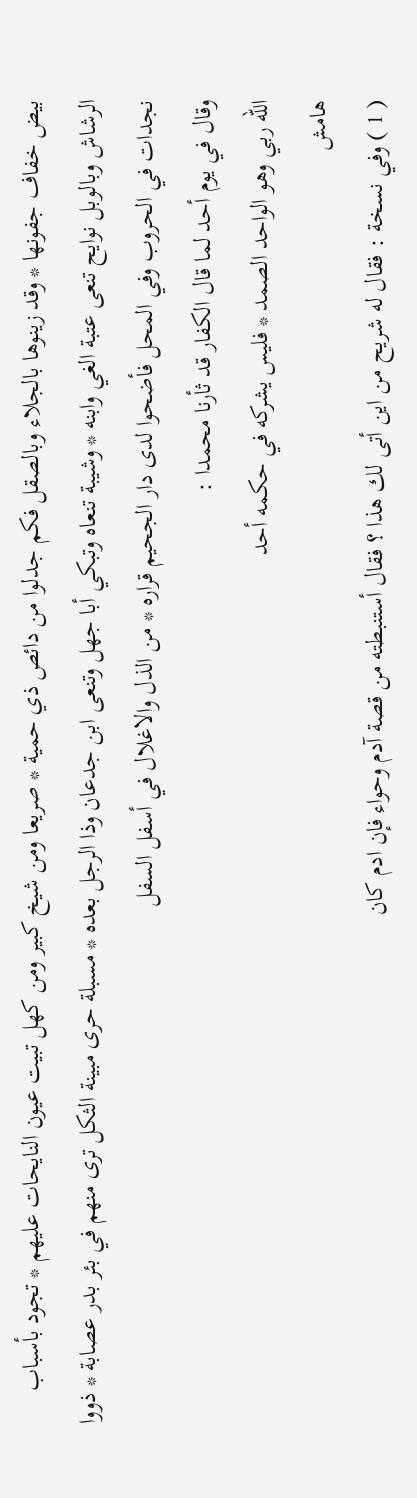بيض خفاف جفونها * وقد زينوها بالجلاء وبالصقل فكم جدلوا من دائص ذي حمية * صريعا ومن شيخ كبير ومن كهل تبيت عيون النايحات عليهم * تجود بأسباب الرشاش وبالوبل نوايح تنعى عتبة الغي وابنه * وشيبة تنعاه وتبكي أبا جهل وتنعى ابن جدعان وذا الرجل بعده * مسبلة حرى مبينة الثكل ترى منهم في بئر بدر عصابة * ذووا نجدات في الحروب وفي المحل فأضحوا لدى دار الجحيم قراره * من الذل والاغلال في أسفل السفل
وقال في يوم أحد لما قال الكفار قد ثأرنا محمدا :
اللّه ربي وهو الواحد الصمد * فليس يشركه في حكمه أحد
هامش
( 1 ) وفي نسخة : فقال له شريح من اين أتى لك هذا ؟ فقال أستنبطته من قصة آدم وحواء فإن ادم كان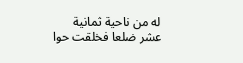له من ناحية ثمانية عشر ضلعا فخلقت حوا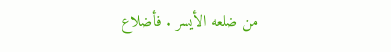من ضلعه الأيسر . فأضلاع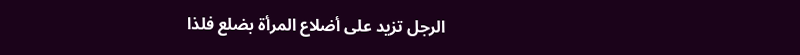الرجل تزيد على أضلاع المرأة بضلع فلذا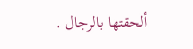ألحقتها بالرجال .